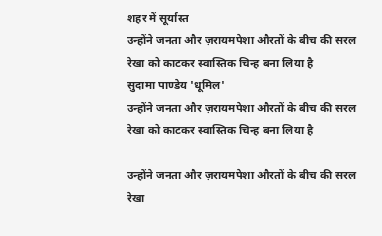शहर में सूर्यास्त
उन्होंने जनता और ज़रायमपेशा औरतों के बीच की सरल रेखा को काटकर स्वास्तिक चिन्ह बना लिया है
सुदामा पाण्डेय 'धूमिल'
उन्होंने जनता और ज़रायमपेशा औरतों के बीच की सरल रेखा को काटकर स्वास्तिक चिन्ह बना लिया है

उन्होंने जनता और ज़रायमपेशा औरतों के बीच की सरल रेखा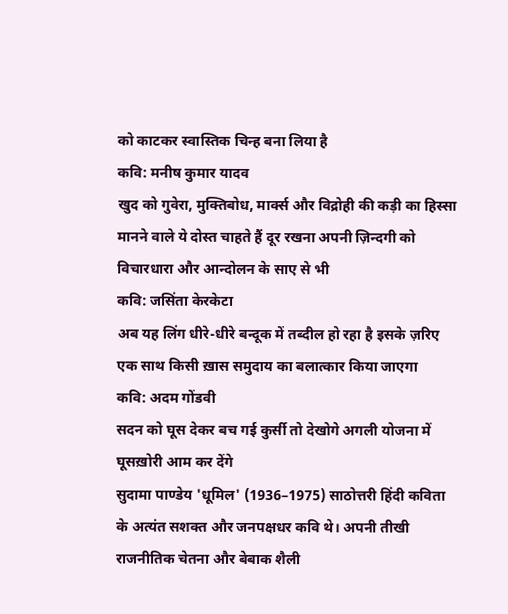को काटकर स्वास्तिक चिन्ह बना लिया है
कवि: मनीष कुमार यादव
खुद को गुवेरा, मुक्तिबोध, मार्क्स और विद्रोही की कड़ी का हिस्सा मानने वाले ये दोस्त चाहते हैं दूर रखना अपनी ज़िन्दगी को विचारधारा और आन्दोलन के साए से भी
कवि: जसिंता केरकेटा
अब यह लिंग धीरे-धीरे बन्दूक में तब्दील हो रहा है इसके ज़रिए एक साथ किसी ख़ास समुदाय का बलात्कार किया जाएगा
कवि: अदम गोंडवी
सदन को घूस देकर बच गई कुर्सी तो देखोगे अगली योजना में घूसख़ोरी आम कर देंगे
सुदामा पाण्डेय 'धूमिल' (1936–1975) साठोत्तरी हिंदी कविता के अत्यंत सशक्त और जनपक्षधर कवि थे। अपनी तीखी राजनीतिक चेतना और बेबाक शैली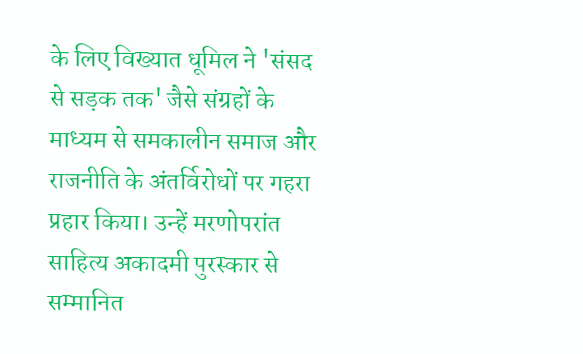के लिए विख्यात धूमिल ने 'संसद से सड़क तक' जैसे संग्रहों के माध्यम से समकालीन समाज और राजनीति के अंतर्विरोधों पर गहरा प्रहार किया। उन्हें मरणोपरांत साहित्य अकादमी पुरस्कार से सम्मानित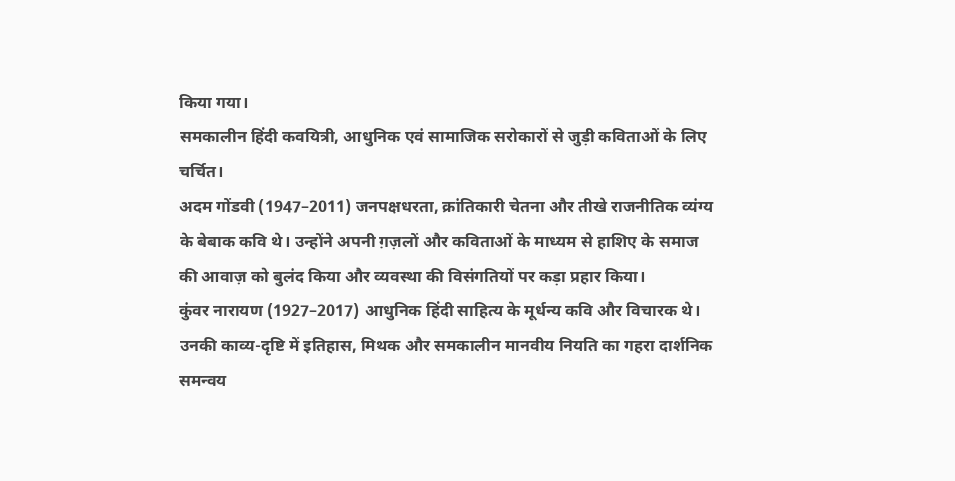किया गया।
समकालीन हिंदी कवयित्री, आधुनिक एवं सामाजिक सरोकारों से जुड़ी कविताओं के लिए चर्चित।
अदम गोंडवी (1947–2011) जनपक्षधरता, क्रांतिकारी चेतना और तीखे राजनीतिक व्यंग्य के बेबाक कवि थे। उन्होंने अपनी ग़ज़लों और कविताओं के माध्यम से हाशिए के समाज की आवाज़ को बुलंद किया और व्यवस्था की विसंगतियों पर कड़ा प्रहार किया।
कुंवर नारायण (1927–2017) आधुनिक हिंदी साहित्य के मूर्धन्य कवि और विचारक थे। उनकी काव्य-दृष्टि में इतिहास, मिथक और समकालीन मानवीय नियति का गहरा दार्शनिक समन्वय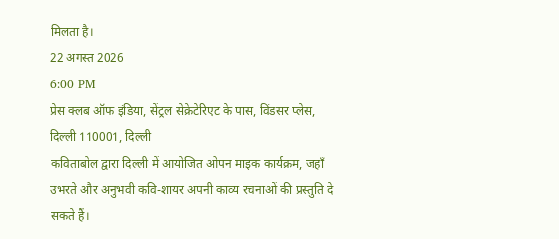मिलता है।
22 अगस्त 2026
6:00 PM
प्रेस क्लब ऑफ इंडिया, सेंट्रल सेक्रेटेरिएट के पास, विंडसर प्लेस, दिल्ली 110001, दिल्ली
कविताबोल द्वारा दिल्ली में आयोजित ओपन माइक कार्यक्रम, जहाँ उभरते और अनुभवी कवि-शायर अपनी काव्य रचनाओं की प्रस्तुति दे सकते हैं।